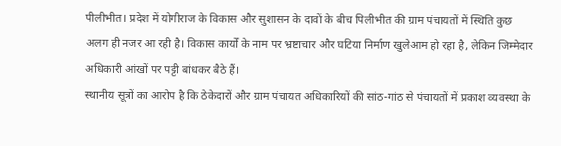पीलीभीत। प्रदेश में योगीराज के विकास और सुशासन के दावों के बीच पिलीभीत की ग्राम पंचायतों में स्थिति कुछ अलग ही नजर आ रही है। विकास कार्यों के नाम पर भ्रष्टाचार और घटिया निर्माण खुलेआम हो रहा है, लेकिन जिम्मेदार अधिकारी आंखों पर पट्टी बांधकर बैठे हैं।
स्थानीय सूत्रों का आरोप है कि ठेकेदारों और ग्राम पंचायत अधिकारियों की सांठ-गांठ से पंचायतों में प्रकाश व्यवस्था के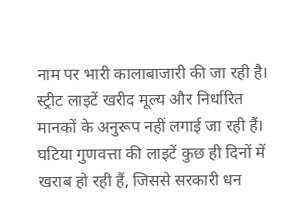नाम पर भारी कालाबाजारी की जा रही है। स्ट्रीट लाइटें खरीद मूल्य और निर्धारित मानकों के अनुरूप नहीं लगाई जा रही हैं। घटिया गुणवत्ता की लाइटें कुछ ही दिनों में खराब हो रही हैं, जिससे सरकारी धन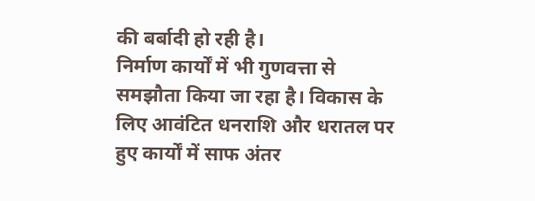की बर्बादी हो रही है।
निर्माण कार्यों में भी गुणवत्ता से समझौता किया जा रहा है। विकास के लिए आवंटित धनराशि और धरातल पर हुए कार्यों में साफ अंतर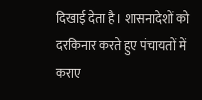दिखाई देता है। शासनादेशों को दरकिनार करते हुए पंचायतों में कराए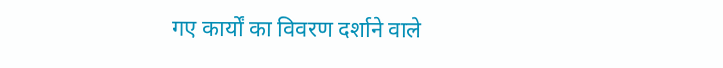गए कार्यों का विवरण दर्शाने वाले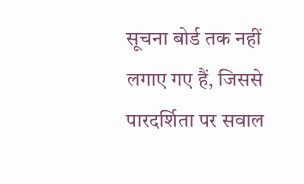सूचना बोर्ड तक नहीं लगाए गए हैं, जिससे पारदर्शिता पर सवाल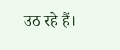उठ रहे हैं।